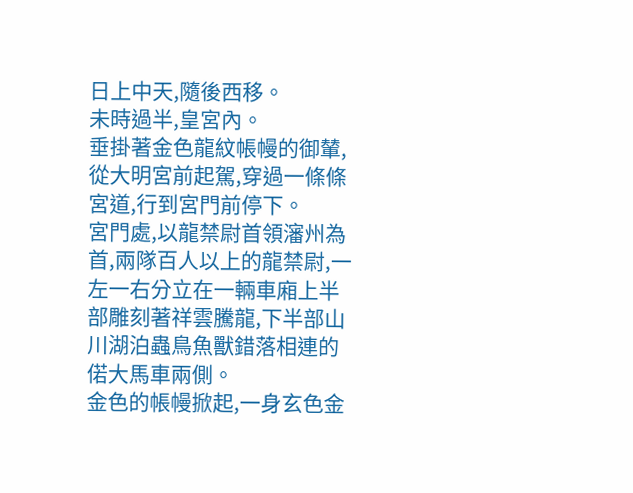日上中天,隨後西移。
未時過半,皇宮內。
垂掛著金色龍紋帳幔的御輦,從大明宮前起駕,穿過一條條宮道,行到宮門前停下。
宮門處,以龍禁尉首領瀋州為首,兩隊百人以上的龍禁尉,一左一右分立在一輛車廂上半部雕刻著祥雲騰龍,下半部山川湖泊蟲鳥魚獸錯落相連的偌大馬車兩側。
金色的帳幔掀起,一身玄色金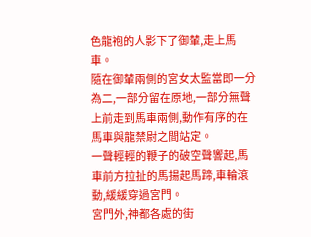色龍袍的人影下了御輦,走上馬車。
隨在御輦兩側的宮女太監當即一分為二,一部分留在原地,一部分無聲上前走到馬車兩側,動作有序的在馬車與龍禁尉之間站定。
一聲輕輕的鞭子的破空聲響起,馬車前方拉扯的馬揚起馬蹄,車輪滾動,緩緩穿過宮門。
宮門外,神都各處的街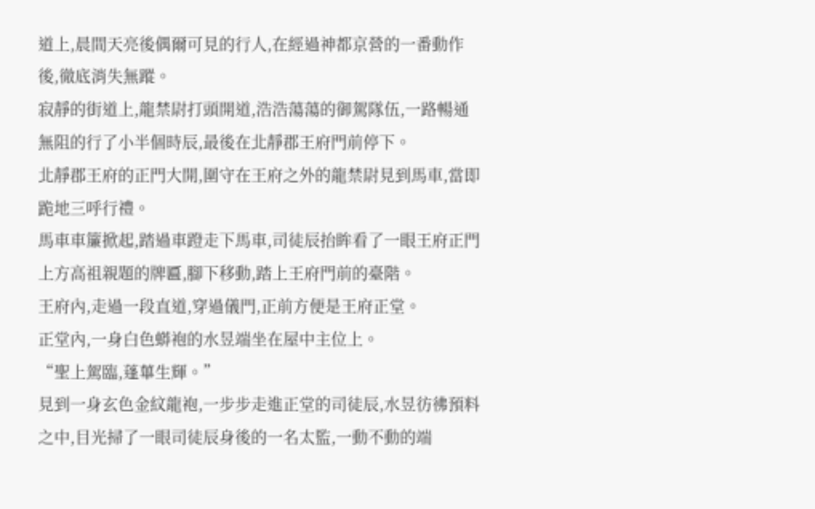道上,晨間天亮後偶爾可見的行人,在經過神都京營的一番動作後,徹底消失無蹤。
寂靜的街道上,龍禁尉打頭開道,浩浩蕩蕩的御駕隊伍,一路暢通無阻的行了小半個時辰,最後在北靜郡王府門前停下。
北靜郡王府的正門大開,圍守在王府之外的龍禁尉見到馬車,當即跪地三呼行禮。
馬車車簾掀起,踏過車蹬走下馬車,司徒辰抬眸看了一眼王府正門上方高祖親題的牌匾,腳下移動,踏上王府門前的臺階。
王府內,走過一段直道,穿過儀門,正前方便是王府正堂。
正堂內,一身白色蟒袍的水昱端坐在屋中主位上。
“聖上駕臨,蓬蓽生輝。”
見到一身玄色金紋龍袍,一步步走進正堂的司徒辰,水昱彷彿預料之中,目光掃了一眼司徒辰身後的一名太監,一動不動的端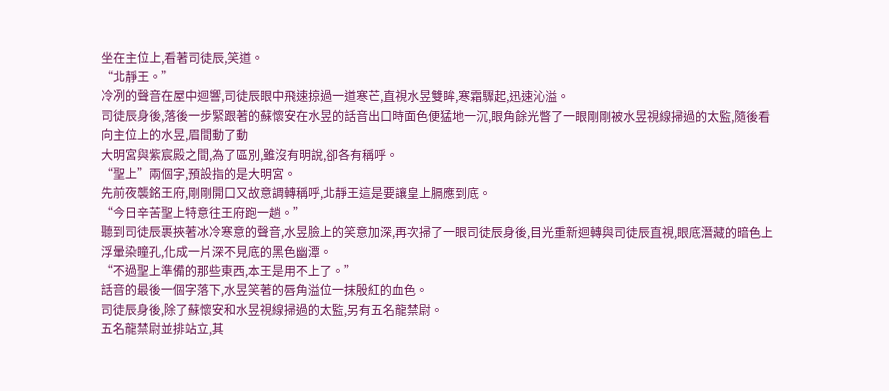坐在主位上,看著司徒辰,笑道。
“北靜王。”
冷冽的聲音在屋中迴響,司徒辰眼中飛速掠過一道寒芒,直視水昱雙眸,寒霜驟起,迅速沁溢。
司徒辰身後,落後一步緊跟著的蘇懷安在水昱的話音出口時面色便猛地一沉,眼角餘光瞥了一眼剛剛被水昱視線掃過的太監,隨後看向主位上的水昱,眉間動了動
大明宮與紫宸殿之間,為了區別,雖沒有明說,卻各有稱呼。
“聖上”兩個字,預設指的是大明宮。
先前夜襲銘王府,剛剛開口又故意調轉稱呼,北靜王這是要讓皇上膈應到底。
“今日辛苦聖上特意往王府跑一趟。”
聽到司徒辰裹挾著冰冷寒意的聲音,水昱臉上的笑意加深,再次掃了一眼司徒辰身後,目光重新迴轉與司徒辰直視,眼底潛藏的暗色上浮暈染瞳孔,化成一片深不見底的黑色幽潭。
“不過聖上準備的那些東西,本王是用不上了。”
話音的最後一個字落下,水昱笑著的唇角溢位一抹殷紅的血色。
司徒辰身後,除了蘇懷安和水昱視線掃過的太監,另有五名龍禁尉。
五名龍禁尉並排站立,其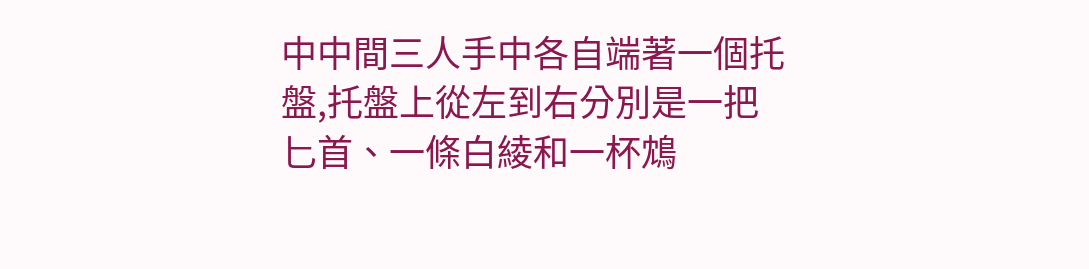中中間三人手中各自端著一個托盤,托盤上從左到右分別是一把匕首、一條白綾和一杯鴆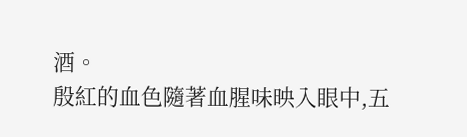酒。
殷紅的血色隨著血腥味映入眼中,五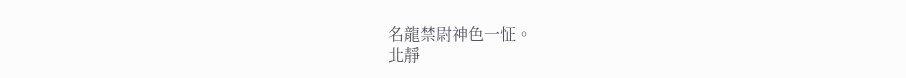名龍禁尉神色一怔。
北靜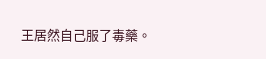王居然自己服了毒藥。